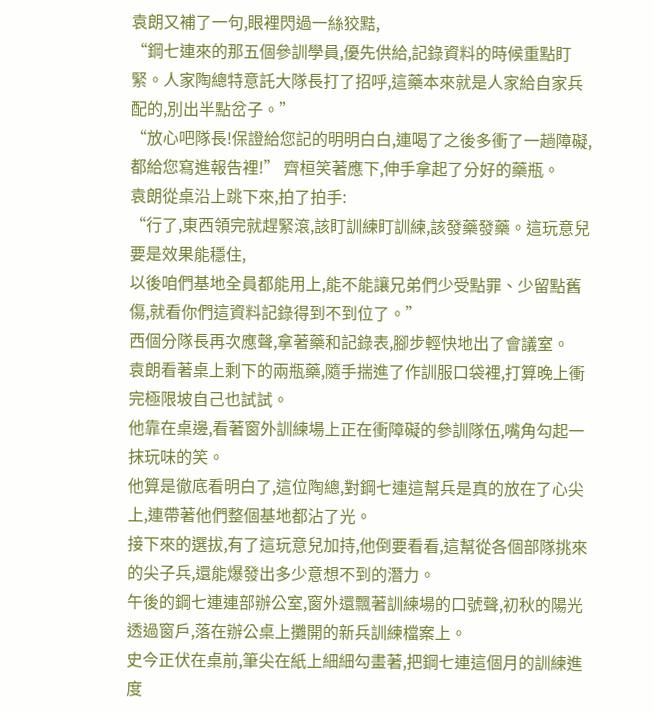袁朗又補了一句,眼裡閃過一絲狡黠,
“鋼七連來的那五個參訓學員,優先供給,記錄資料的時候重點盯緊。人家陶總特意託大隊長打了招呼,這藥本來就是人家給自家兵配的,別出半點岔子。”
“放心吧隊長!保證給您記的明明白白,連喝了之後多衝了一趟障礙,都給您寫進報告裡!” 齊桓笑著應下,伸手拿起了分好的藥瓶。
袁朗從桌沿上跳下來,拍了拍手:
“行了,東西領完就趕緊滾,該盯訓練盯訓練,該發藥發藥。這玩意兒要是效果能穩住,
以後咱們基地全員都能用上,能不能讓兄弟們少受點罪、少留點舊傷,就看你們這資料記錄得到不到位了。”
西個分隊長再次應聲,拿著藥和記錄表,腳步輕快地出了會議室。
袁朗看著桌上剩下的兩瓶藥,隨手揣進了作訓服口袋裡,打算晚上衝完極限坡自己也試試。
他靠在桌邊,看著窗外訓練場上正在衝障礙的參訓隊伍,嘴角勾起一抹玩味的笑。
他算是徹底看明白了,這位陶總,對鋼七連這幫兵是真的放在了心尖上,連帶著他們整個基地都沾了光。
接下來的選拔,有了這玩意兒加持,他倒要看看,這幫從各個部隊挑來的尖子兵,還能爆發出多少意想不到的潛力。
午後的鋼七連連部辦公室,窗外還飄著訓練場的口號聲,初秋的陽光透過窗戶,落在辦公桌上攤開的新兵訓練檔案上。
史今正伏在桌前,筆尖在紙上細細勾畫著,把鋼七連這個月的訓練進度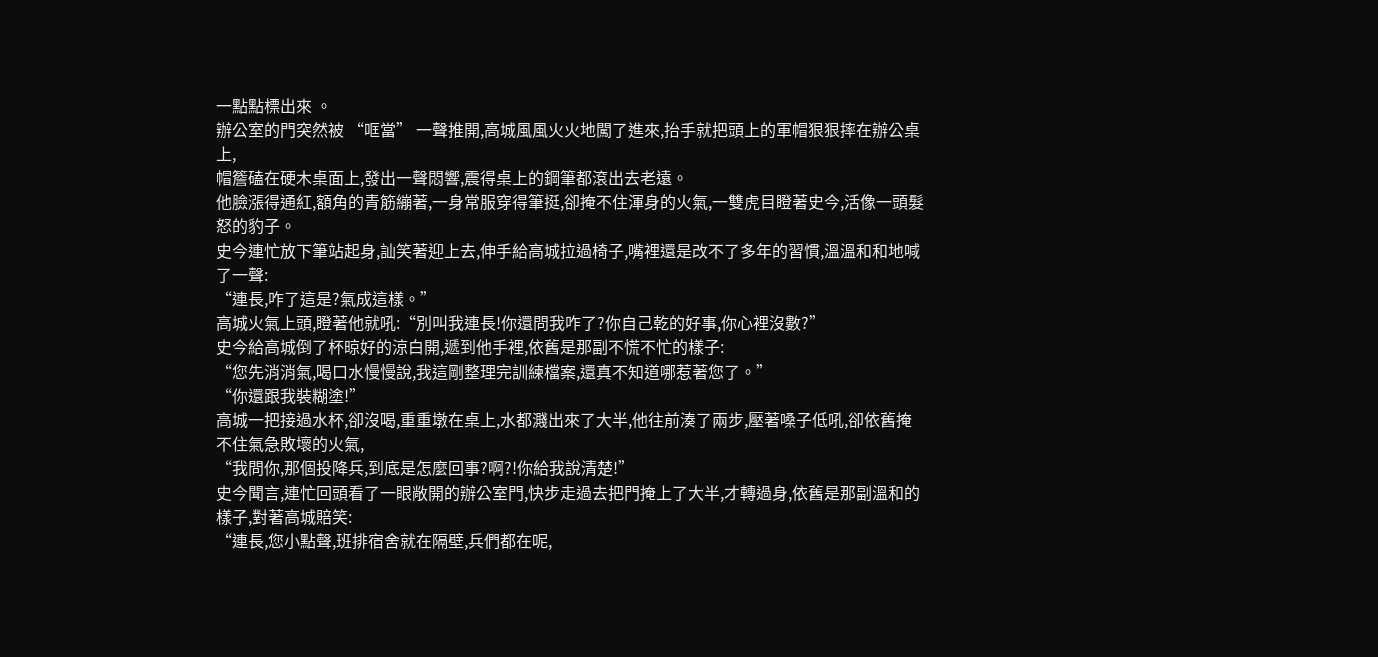一點點標出來 。
辦公室的門突然被 “哐當” 一聲推開,高城風風火火地闖了進來,抬手就把頭上的軍帽狠狠摔在辦公桌上,
帽簷磕在硬木桌面上,發出一聲悶響,震得桌上的鋼筆都滾出去老遠。
他臉漲得通紅,額角的青筋繃著,一身常服穿得筆挺,卻掩不住渾身的火氣,一雙虎目瞪著史今,活像一頭髮怒的豹子。
史今連忙放下筆站起身,訕笑著迎上去,伸手給高城拉過椅子,嘴裡還是改不了多年的習慣,溫溫和和地喊了一聲:
“連長,咋了這是?氣成這樣。”
高城火氣上頭,瞪著他就吼:“別叫我連長!你還問我咋了?你自己乾的好事,你心裡沒數?”
史今給高城倒了杯晾好的涼白開,遞到他手裡,依舊是那副不慌不忙的樣子:
“您先消消氣,喝口水慢慢說,我這剛整理完訓練檔案,還真不知道哪惹著您了。”
“你還跟我裝糊塗!”
高城一把接過水杯,卻沒喝,重重墩在桌上,水都濺出來了大半,他往前湊了兩步,壓著嗓子低吼,卻依舊掩不住氣急敗壞的火氣,
“我問你,那個投降兵,到底是怎麼回事?啊?!你給我說清楚!”
史今聞言,連忙回頭看了一眼敞開的辦公室門,快步走過去把門掩上了大半,才轉過身,依舊是那副溫和的樣子,對著高城賠笑:
“連長,您小點聲,班排宿舍就在隔壁,兵們都在呢,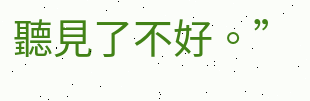聽見了不好。”